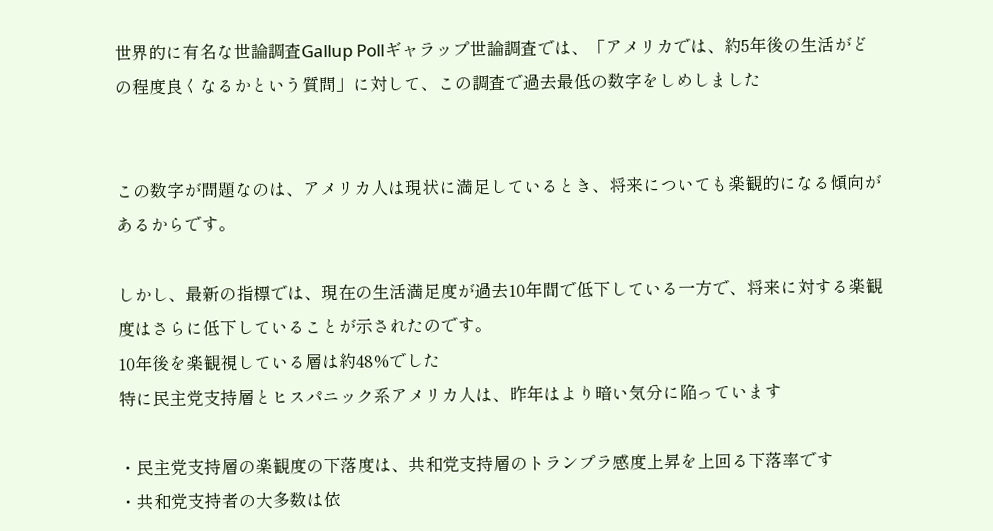世界的に有名な世論調査Gallup Pollギャラップ世論調査では、「アメリカでは、約5年後の生活がどの程度良くなるかという質問」に対して、この調査で過去最低の数字をしめしました


この数字が問題なのは、アメリカ人は現状に満足しているとき、将来についても楽観的になる傾向があるからです。

しかし、最新の指標では、現在の生活満足度が過去10年間で低下している一方で、将来に対する楽観度はさらに低下していることが示されたのです。
10年後を楽観視している層は約48%でした
特に民主党支持層とヒスパニック系アメリカ人は、昨年はより暗い気分に陥っています

・民主党支持層の楽観度の下落度は、共和党支持層のトランプラ感度上昇を上回る下落率です
・共和党支持者の大多数は依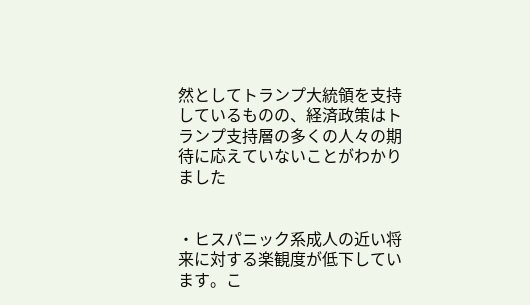然としてトランプ大統領を支持しているものの、経済政策はトランプ支持層の多くの人々の期待に応えていないことがわかりました


・ヒスパニック系成人の近い将来に対する楽観度が低下しています。こ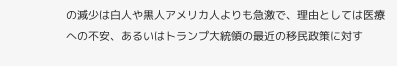の減少は白人や黒人アメリカ人よりも急激で、理由としては医療への不安、あるいはトランプ大統領の最近の移民政策に対す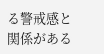る警戒感と関係がある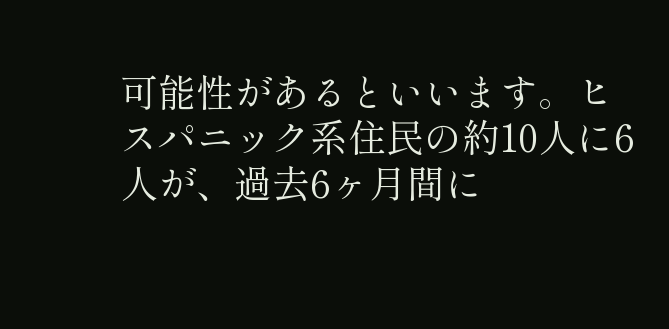可能性があるといいます。ヒスパニック系住民の約10人に6人が、過去6ヶ月間に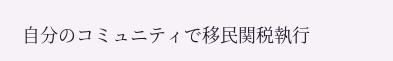自分のコミュニティで移民関税執行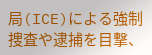局(ICE)による強制捜査や逮捕を目撃、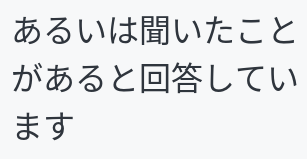あるいは聞いたことがあると回答しています